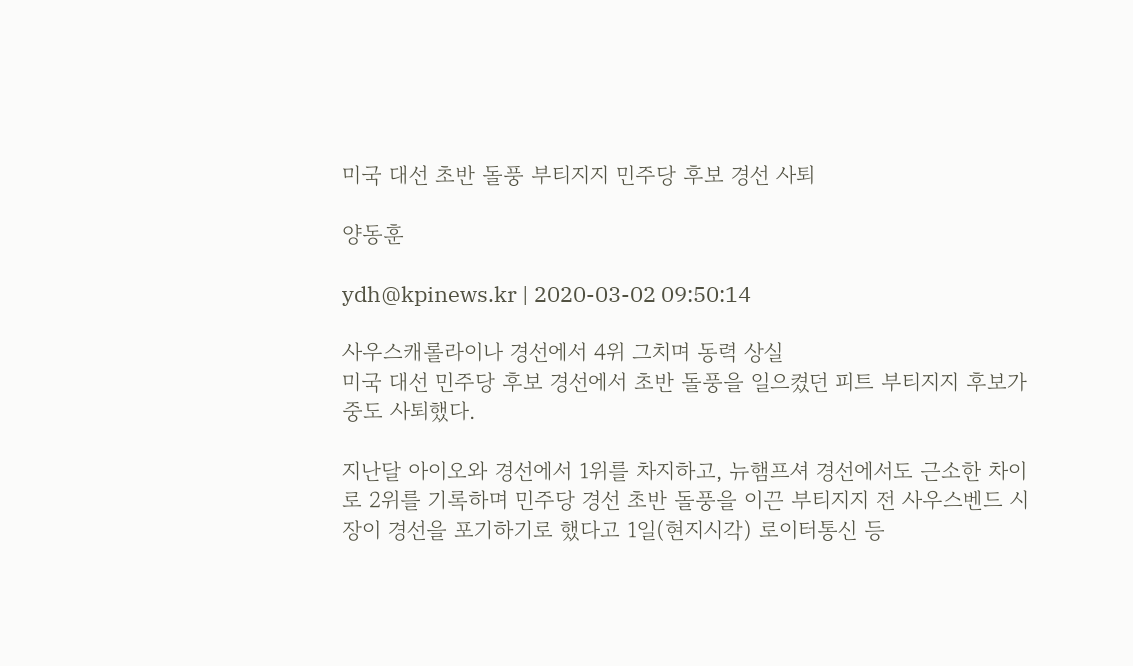미국 대선 초반 돌풍 부티지지 민주당 후보 경선 사퇴

양동훈

ydh@kpinews.kr | 2020-03-02 09:50:14

사우스캐롤라이나 경선에서 4위 그치며 동력 상실
미국 대선 민주당 후보 경선에서 초반 돌풍을 일으켰던 피트 부티지지 후보가 중도 사퇴했다.

지난달 아이오와 경선에서 1위를 차지하고, 뉴햄프셔 경선에서도 근소한 차이로 2위를 기록하며 민주당 경선 초반 돌풍을 이끈 부티지지 전 사우스벤드 시장이 경선을 포기하기로 했다고 1일(현지시각) 로이터통신 등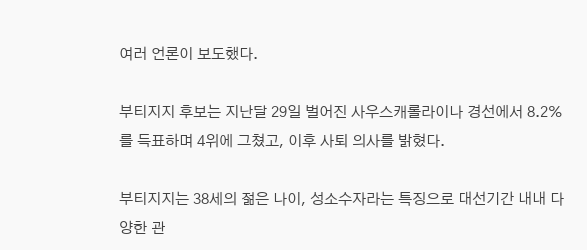여러 언론이 보도했다.

부티지지 후보는 지난달 29일 벌어진 사우스캐롤라이나 경선에서 8.2%를 득표하며 4위에 그쳤고, 이후 사퇴 의사를 밝혔다.

부티지지는 38세의 젊은 나이, 성소수자라는 특징으로 대선기간 내내 다양한 관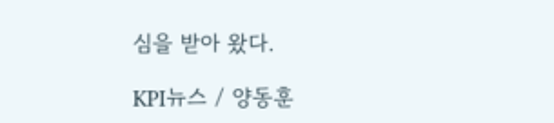심을 받아 왔다.

KPI뉴스 / 양동훈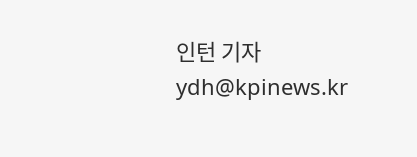인턴 기자 ydh@kpinews.kr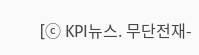[ⓒ KPI뉴스. 무단전재-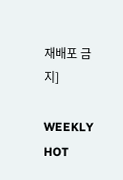재배포 금지]

WEEKLY HOT